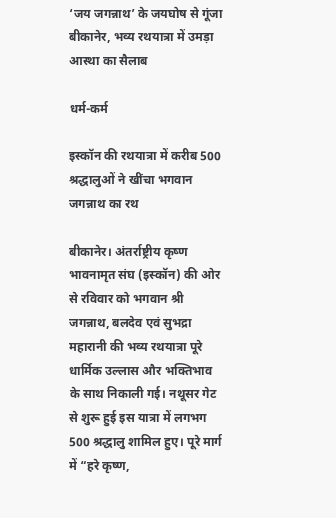‘जय जगन्नाथ’ के जयघोष से गूंजा बीकानेर, भव्य रथयात्रा में उमड़ा आस्था का सैलाब

धर्म-कर्म

इस्कॉन की रथयात्रा में करीब 500 श्रद्धालुओं ने खींचा भगवान जगन्नाथ का रथ

बीकानेर। अंतर्राष्ट्रीय कृष्ण भावनामृत संघ (इस्कॉन) की ओर से रविवार को भगवान श्री जगन्नाथ, बलदेव एवं सुभद्रा महारानी की भव्य रथयात्रा पूरे धार्मिक उल्लास और भक्तिभाव के साथ निकाली गई। नथूसर गेट से शुरू हुई इस यात्रा में लगभग 500 श्रद्धालु शामिल हुए। पूरे मार्ग में “हरे कृष्ण,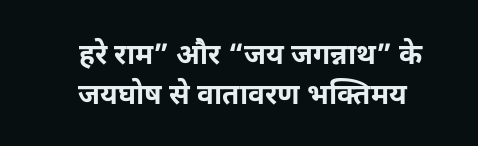हरे राम” और “जय जगन्नाथ” के जयघोष से वातावरण भक्तिमय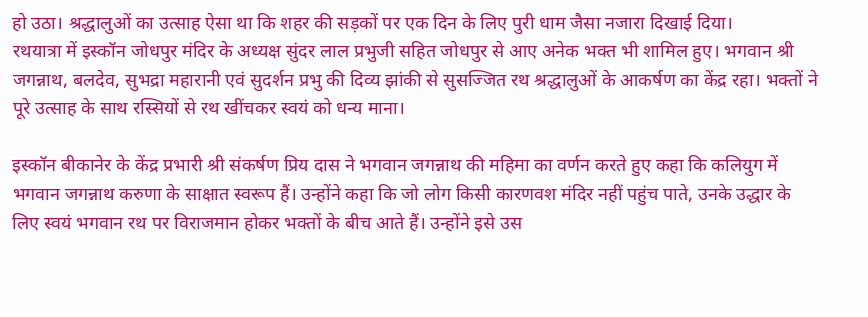हो उठा। श्रद्धालुओं का उत्साह ऐसा था कि शहर की सड़कों पर एक दिन के लिए पुरी धाम जैसा नजारा दिखाई दिया।
रथयात्रा में इस्कॉन जोधपुर मंदिर के अध्यक्ष सुंदर लाल प्रभुजी सहित जोधपुर से आए अनेक भक्त भी शामिल हुए। भगवान श्री जगन्नाथ, बलदेव, सुभद्रा महारानी एवं सुदर्शन प्रभु की दिव्य झांकी से सुसज्जित रथ श्रद्धालुओं के आकर्षण का केंद्र रहा। भक्तों ने पूरे उत्साह के साथ रस्सियों से रथ खींचकर स्वयं को धन्य माना।

इस्कॉन बीकानेर के केंद्र प्रभारी श्री संकर्षण प्रिय दास ने भगवान जगन्नाथ की महिमा का वर्णन करते हुए कहा कि कलियुग में भगवान जगन्नाथ करुणा के साक्षात स्वरूप हैं। उन्होंने कहा कि जो लोग किसी कारणवश मंदिर नहीं पहुंच पाते, उनके उद्धार के लिए स्वयं भगवान रथ पर विराजमान होकर भक्तों के बीच आते हैं। उन्होंने इसे उस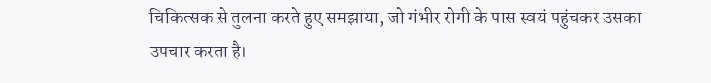चिकित्सक से तुलना करते हुए समझाया, जो गंभीर रोगी के पास स्वयं पहुंचकर उसका उपचार करता है।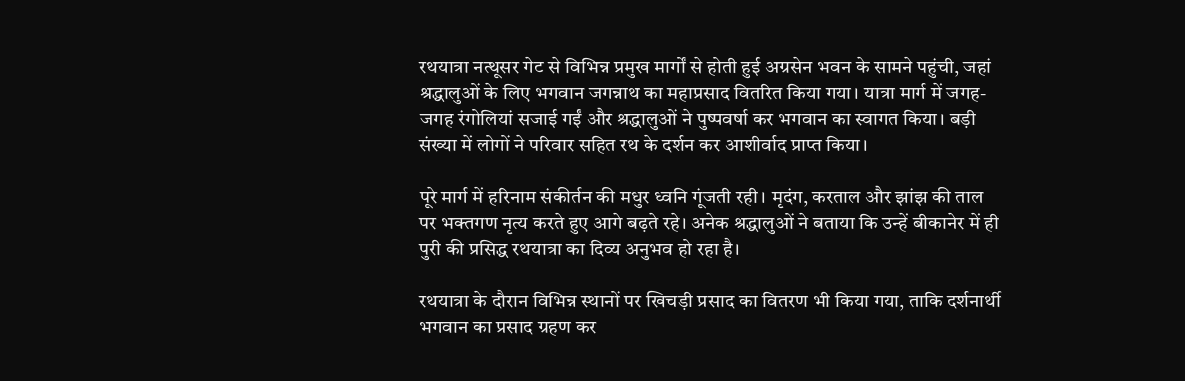रथयात्रा नत्थूसर गेट से विभिन्न प्रमुख मार्गों से होती हुई अग्रसेन भवन के सामने पहुंची, जहां श्रद्धालुओं के लिए भगवान जगन्नाथ का महाप्रसाद वितरित किया गया। यात्रा मार्ग में जगह-जगह रंगोलियां सजाई गईं और श्रद्धालुओं ने पुष्पवर्षा कर भगवान का स्वागत किया। बड़ी संख्या में लोगों ने परिवार सहित रथ के दर्शन कर आशीर्वाद प्राप्त किया।

पूरे मार्ग में हरिनाम संकीर्तन की मधुर ध्वनि गूंजती रही। मृदंग, करताल और झांझ की ताल पर भक्तगण नृत्य करते हुए आगे बढ़ते रहे। अनेक श्रद्धालुओं ने बताया कि उन्हें बीकानेर में ही पुरी की प्रसिद्ध रथयात्रा का दिव्य अनुभव हो रहा है।

रथयात्रा के दौरान विभिन्न स्थानों पर खिचड़ी प्रसाद का वितरण भी किया गया, ताकि दर्शनार्थी भगवान का प्रसाद ग्रहण कर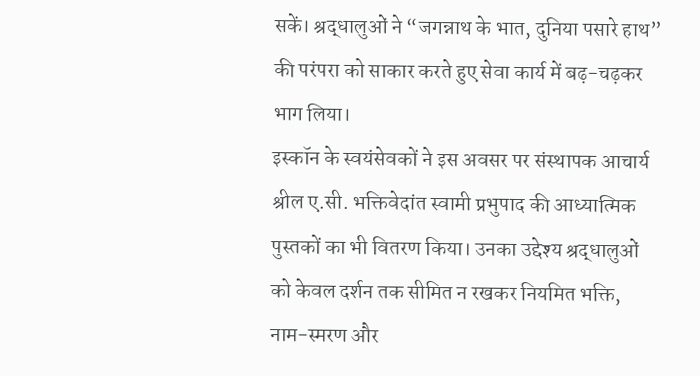सकें। श्रद्धालुओं ने “जगन्नाथ के भात, दुनिया पसारे हाथ” की परंपरा को साकार करते हुए सेवा कार्य में बढ़-चढ़कर भाग लिया।
इस्कॉन के स्वयंसेवकों ने इस अवसर पर संस्थापक आचार्य श्रील ए.सी. भक्तिवेदांत स्वामी प्रभुपाद की आध्यात्मिक पुस्तकों का भी वितरण किया। उनका उद्देश्य श्रद्धालुओं को केवल दर्शन तक सीमित न रखकर नियमित भक्ति, नाम-स्मरण और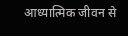आध्यात्मिक जीवन से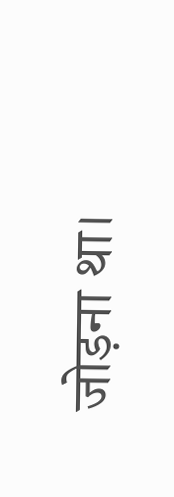जोड़ना था।